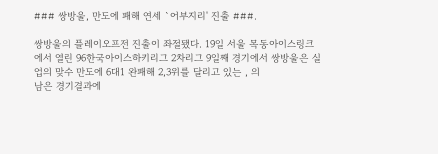### 쌍방울, 만도에 패해 연세 `어부지리' 진출 ###.

쌍방울의 플레이오프전 진출이 좌절됐다. 19일 서울 목동아이스링크
에서 열린 96한국아이스하키리그 2차리그 9일째 경기에서 쌍방울은 실
업의 맞수 만도에 6대1 완패해 2,3위를 달리고 있는 , 의
남은 경기결과에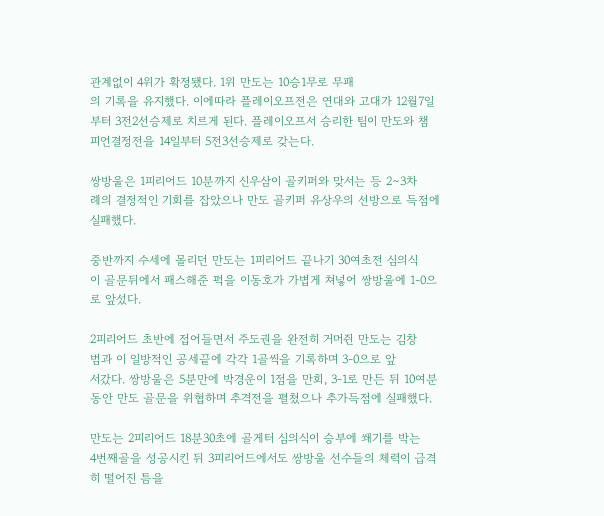관계없이 4위가 확정됐다. 1위 만도는 10승1무로 무패
의 기록을 유지했다. 이에따라 플레이오프전은 연대와 고대가 12월7일
부터 3전2선승제로 치르게 된다. 플레이오프서 승리한 팀이 만도와 챔
피언결정전을 14일부터 5전3선승제로 갖는다.

쌍방울은 1피리어드 10분까지 신우삼이 골키퍼와 맞서는 등 2∼3차
례의 결정적인 기회를 잡았으나 만도 골키퍼 유상우의 선방으로 득점에
실패했다.

중반까지 수세에 몰리던 만도는 1피리어드 끝나기 30여초전 심의식
이 골문뒤에서 패스해준 퍽을 이동호가 가볍게 쳐넣어 쌍방울에 1-0으
로 앞섰다.

2피리어드 초반에 접어들면서 주도권을 완전히 거머쥔 만도는 김창
범과 이 일방적인 공세끝에 각각 1골씩을 기록하며 3-0으로 앞
서갔다. 쌍방울은 5분만에 박경운이 1점을 만회, 3-1로 만든 뒤 10여분
동안 만도 골문을 위협하며 추격전을 펼쳤으나 추가득점에 실패했다.

만도는 2피리어드 18분30초에 골게터 심의식이 승부에 쐐기를 박는
4번째골을 성공시킨 뒤 3피리어드에서도 쌍방울 선수들의 체력이 급격
히 떨어진 틈을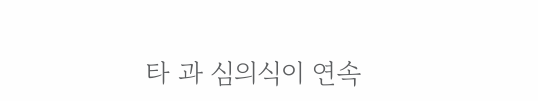타 과 심의식이 연속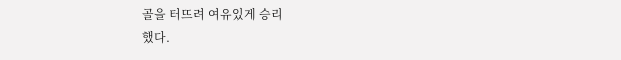골을 터뜨려 여유있게 승리
했다.